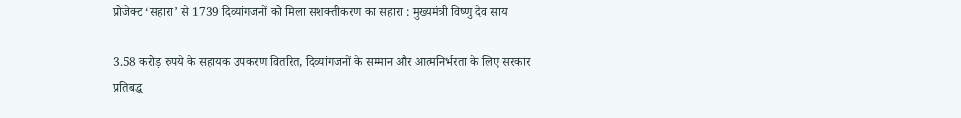प्रोजेक्ट ‘सहारा’ से 1739 दिव्यांगजनों को मिला सशक्तीकरण का सहारा : मुख्यमंत्री विष्णु देव साय

3.58 करोड़ रुपये के सहायक उपकरण वितरित, दिव्यांगजनों के सम्मान और आत्मनिर्भरता के लिए सरकार प्रतिबद्ध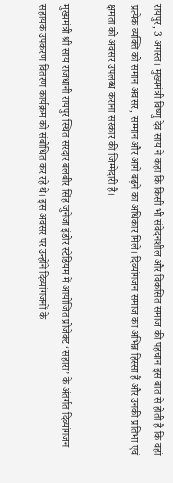रायपुर, 3 अगस्त। मुख्यमंत्री विष्णु देव साय ने कहा कि किसी भी संवेदनशील और विकसित समाज की पहचान इस बात से होती है कि वहां प्रत्येक व्यक्ति को समान अवसर, सम्मान और आगे बढ़ने का अधिकार मिले। दिव्यांगजन समाज का अभिन्न हिस्सा हैं और उनकी प्रतिभा एवं क्षमता को अवसर उपलब्ध कराना सरकार की जिम्मेदारी है।

मुख्यमंत्री श्री साय राजधानी रायपुर स्थित सरदार बलबीर सिंह जुनेजा इंडोर स्टेडियम में आयोजित प्रोजेक्ट ‘सहारा’ के अंतर्गत दिव्यांगजन सहायक उपकरण वितरण कार्यक्रम को संबोधित कर रहे थे। इस अवसर पर उन्होंने दिव्यांगजनों के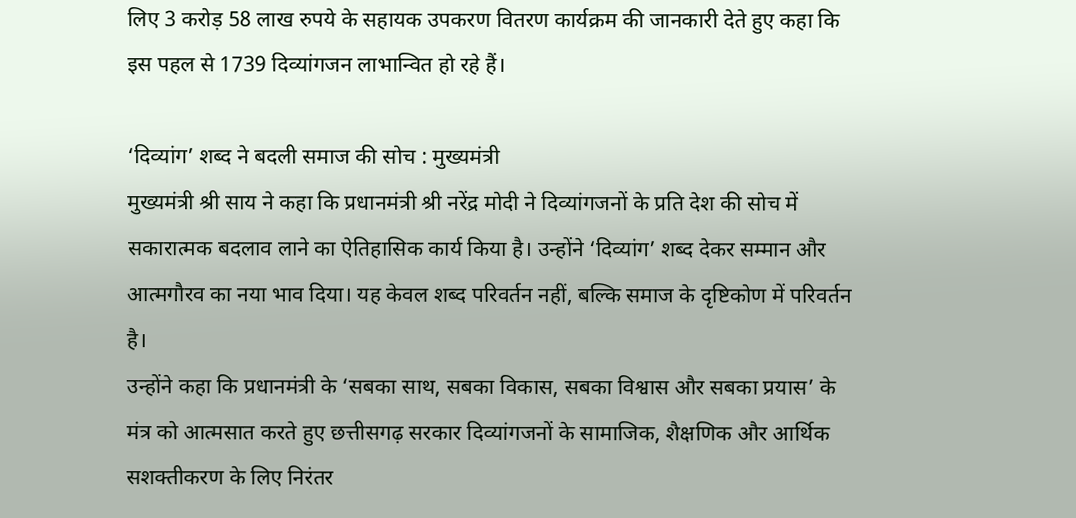लिए 3 करोड़ 58 लाख रुपये के सहायक उपकरण वितरण कार्यक्रम की जानकारी देते हुए कहा कि इस पहल से 1739 दिव्यांगजन लाभान्वित हो रहे हैं।

‘दिव्यांग’ शब्द ने बदली समाज की सोच : मुख्यमंत्री
मुख्यमंत्री श्री साय ने कहा कि प्रधानमंत्री श्री नरेंद्र मोदी ने दिव्यांगजनों के प्रति देश की सोच में सकारात्मक बदलाव लाने का ऐतिहासिक कार्य किया है। उन्होंने ‘दिव्यांग’ शब्द देकर सम्मान और आत्मगौरव का नया भाव दिया। यह केवल शब्द परिवर्तन नहीं, बल्कि समाज के दृष्टिकोण में परिवर्तन है।
उन्होंने कहा कि प्रधानमंत्री के ‘सबका साथ, सबका विकास, सबका विश्वास और सबका प्रयास’ के मंत्र को आत्मसात करते हुए छत्तीसगढ़ सरकार दिव्यांगजनों के सामाजिक, शैक्षणिक और आर्थिक सशक्तीकरण के लिए निरंतर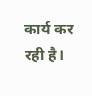कार्य कर रही है।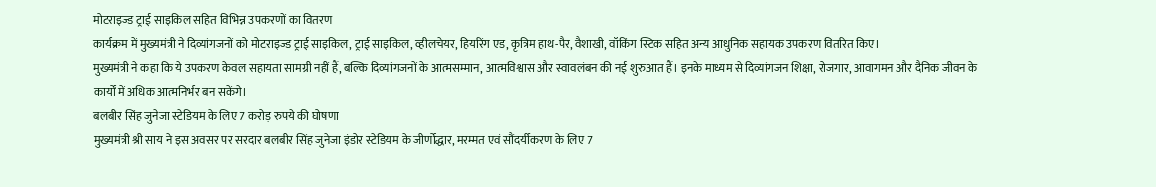मोटराइज्ड ट्राई साइकिल सहित विभिन्न उपकरणों का वितरण
कार्यक्रम में मुख्यमंत्री ने दिव्यांगजनों को मोटराइज्ड ट्राई साइकिल, ट्राई साइकिल, व्हीलचेयर, हियरिंग एड, कृत्रिम हाथ-पैर, वैशाखी, वॉकिंग स्टिक सहित अन्य आधुनिक सहायक उपकरण वितरित किए।
मुख्यमंत्री ने कहा कि ये उपकरण केवल सहायता सामग्री नहीं हैं, बल्कि दिव्यांगजनों के आत्मसम्मान, आत्मविश्वास और स्वावलंबन की नई शुरुआत हैं। इनके माध्यम से दिव्यांगजन शिक्षा, रोजगार, आवागमन और दैनिक जीवन के कार्यों में अधिक आत्मनिर्भर बन सकेंगे।
बलबीर सिंह जुनेजा स्टेडियम के लिए 7 करोड़ रुपये की घोषणा
मुख्यमंत्री श्री साय ने इस अवसर पर सरदार बलबीर सिंह जुनेजा इंडोर स्टेडियम के जीर्णोद्धार, मरम्मत एवं सौंदर्यीकरण के लिए 7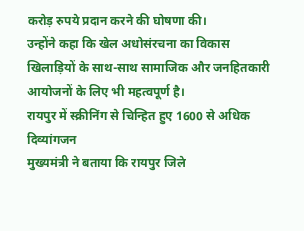करोड़ रुपये प्रदान करने की घोषणा की।
उन्होंने कहा कि खेल अधोसंरचना का विकास खिलाड़ियों के साथ-साथ सामाजिक और जनहितकारी आयोजनों के लिए भी महत्वपूर्ण है।
रायपुर में स्क्रीनिंग से चिन्हित हुए 1600 से अधिक दिव्यांगजन
मुख्यमंत्री ने बताया कि रायपुर जिले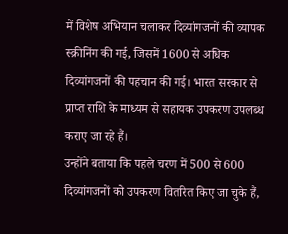में विशेष अभियान चलाकर दिव्यांगजनों की व्यापक स्क्रीनिंग की गई, जिसमें 1600 से अधिक दिव्यांगजनों की पहचान की गई। भारत सरकार से प्राप्त राशि के माध्यम से सहायक उपकरण उपलब्ध कराए जा रहे हैं।
उन्होंने बताया कि पहले चरण में 500 से 600 दिव्यांगजनों को उपकरण वितरित किए जा चुके हैं,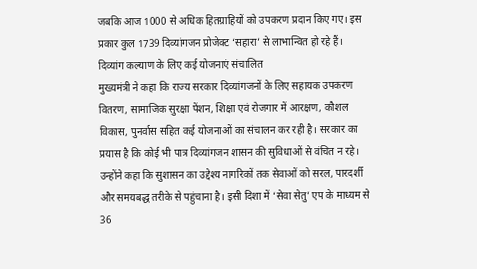जबकि आज 1000 से अधिक हितग्राहियों को उपकरण प्रदान किए गए। इस प्रकार कुल 1739 दिव्यांगजन प्रोजेक्ट ‘सहारा’ से लाभान्वित हो रहे हैं।
दिव्यांग कल्याण के लिए कई योजनाएं संचालित
मुख्यमंत्री ने कहा कि राज्य सरकार दिव्यांगजनों के लिए सहायक उपकरण वितरण, सामाजिक सुरक्षा पेंशन, शिक्षा एवं रोजगार में आरक्षण, कौशल विकास, पुनर्वास सहित कई योजनाओं का संचालन कर रही है। सरकार का प्रयास है कि कोई भी पात्र दिव्यांगजन शासन की सुविधाओं से वंचित न रहे।
उन्होंने कहा कि सुशासन का उद्देश्य नागरिकों तक सेवाओं को सरल, पारदर्शी और समयबद्ध तरीके से पहुंचाना है। इसी दिशा में ‘सेवा सेतु’ एप के माध्यम से 36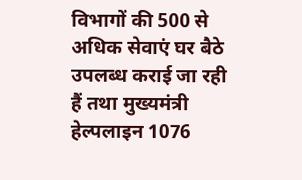विभागों की 500 से अधिक सेवाएं घर बैठे उपलब्ध कराई जा रही हैं तथा मुख्यमंत्री हेल्पलाइन 1076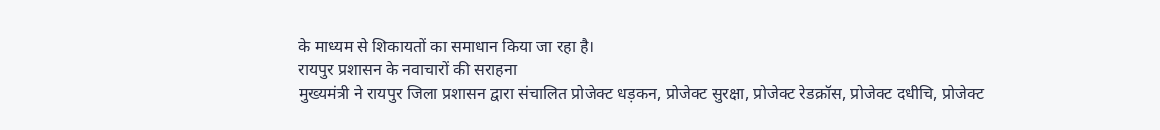के माध्यम से शिकायतों का समाधान किया जा रहा है।
रायपुर प्रशासन के नवाचारों की सराहना
मुख्यमंत्री ने रायपुर जिला प्रशासन द्वारा संचालित प्रोजेक्ट धड़कन, प्रोजेक्ट सुरक्षा, प्रोजेक्ट रेडक्रॉस, प्रोजेक्ट दधीचि, प्रोजेक्ट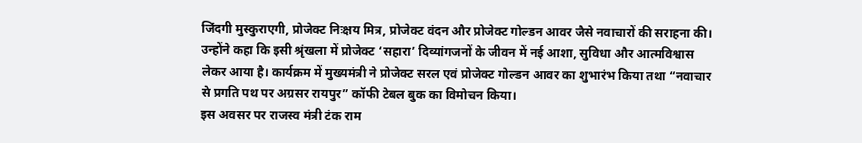जिंदगी मुस्कुराएगी, प्रोजेक्ट निःक्षय मित्र, प्रोजेक्ट वंदन और प्रोजेक्ट गोल्डन आवर जैसे नवाचारों की सराहना की।
उन्होंने कहा कि इसी श्रृंखला में प्रोजेक्ट ‘सहारा’ दिव्यांगजनों के जीवन में नई आशा, सुविधा और आत्मविश्वास लेकर आया है। कार्यक्रम में मुख्यमंत्री ने प्रोजेक्ट सरल एवं प्रोजेक्ट गोल्डन आवर का शुभारंभ किया तथा “नवाचार से प्रगति पथ पर अग्रसर रायपुर” कॉफी टेबल बुक का विमोचन किया।
इस अवसर पर राजस्व मंत्री टंक राम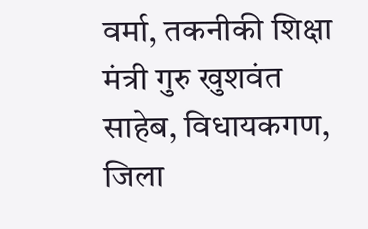वर्मा, तकनीकी शिक्षा मंत्री गुरु खुशवंत साहेब, विधायकगण, जिला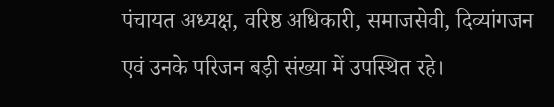पंचायत अध्यक्ष, वरिष्ठ अधिकारी, समाजसेवी, दिव्यांगजन एवं उनके परिजन बड़ी संख्या में उपस्थित रहे।